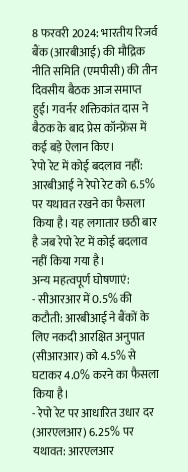8 फरवरी 2024: भारतीय रिजर्व बैंक (आरबीआई) की मौद्रिक नीति समिति (एमपीसी) की तीन दिवसीय बैठक आज समाप्त हुई। गवर्नर शक्तिकांत दास ने बैठक के बाद प्रेस कॉन्फ्रेंस में कई बड़े ऐलान किए।
रेपो रेट में कोई बदलाव नहीं: आरबीआई ने रेपो रेट को 6.5% पर यथावत रखने का फैसला किया है। यह लगातार छठी बार है जब रेपो रेट में कोई बदलाव नहीं किया गया है।
अन्य महत्वपूर्ण घोषणाएं:
- सीआरआर में 0.5% की कटौती: आरबीआई ने बैंकों के लिए नकदी आरक्षित अनुपात (सीआरआर) को 4.5% से घटाकर 4.0% करने का फैसला किया है।
- रेपो रेट पर आधारित उधार दर (आरएलआर) 6.25% पर यथावत: आरएलआर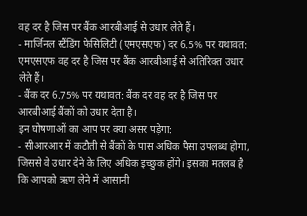वह दर है जिस पर बैंक आरबीआई से उधार लेते हैं।
- मार्जिनल स्टैंडिंग फेसिलिटी (एमएसएफ) दर 6.5% पर यथावत: एमएसएफ वह दर है जिस पर बैंक आरबीआई से अतिरिक्त उधार लेते हैं।
- बैंक दर 6.75% पर यथावत: बैंक दर वह दर है जिस पर आरबीआई बैंकों को उधार देता है।
इन घोषणाओं का आप पर क्या असर पड़ेगा:
- सीआरआर में कटौती से बैंकों के पास अधिक पैसा उपलब्ध होगा, जिससे वे उधार देने के लिए अधिक इच्छुक होंगे। इसका मतलब है कि आपको ऋण लेने में आसानी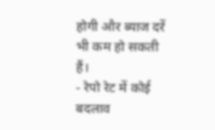होगी और ब्याज दरें भी कम हो सकती हैं।
- रेपो रेट में कोई बदलाव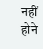नहीं होने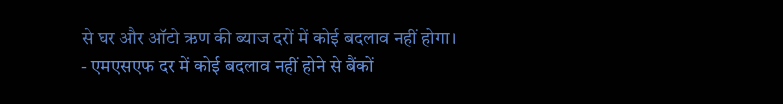से घर और ऑटो ऋण की ब्याज दरों में कोई बदलाव नहीं होगा।
- एमएसएफ दर में कोई बदलाव नहीं होने से बैंकों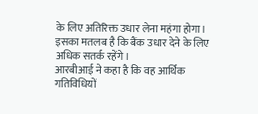के लिए अतिरिक्त उधार लेना महंगा होगा। इसका मतलब है कि बैंक उधार देने के लिए अधिक सतर्क रहेंगे।
आरबीआई ने कहा है कि वह आर्थिक गतिविधियों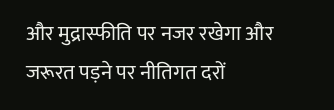और मुद्रास्फीति पर नजर रखेगा और जरूरत पड़ने पर नीतिगत दरों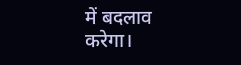में बदलाव करेगा।